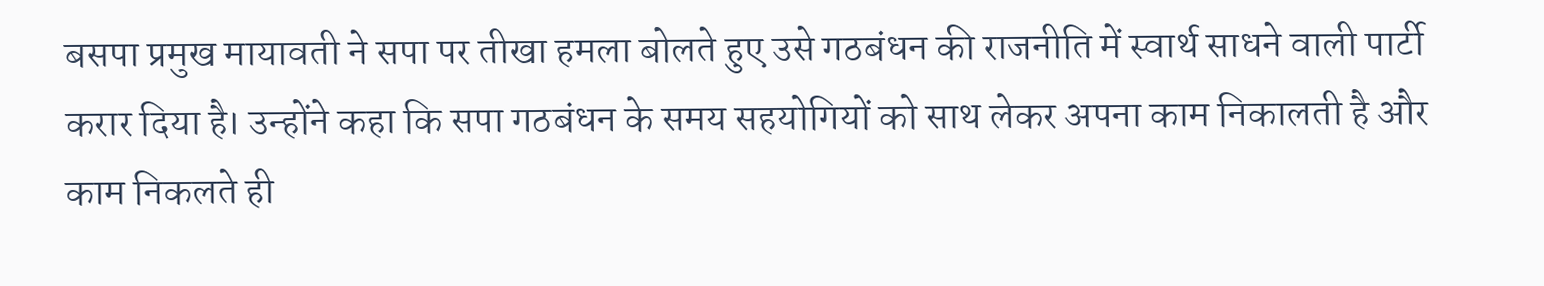बसपा प्रमुख मायावती ने सपा पर तीखा हमला बोलते हुए उसे गठबंधन की राजनीति में स्वार्थ साधने वाली पार्टी करार दिया है। उन्होंने कहा कि सपा गठबंधन के समय सहयोगियों को साथ लेकर अपना काम निकालती है और काम निकलते ही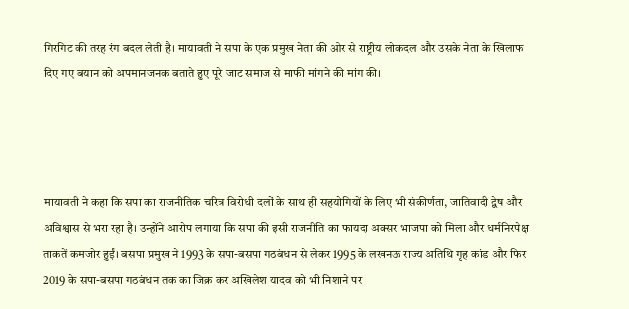गिरगिट की तरह रंग बदल लेती है। मायावती ने सपा के एक प्रमुख नेता की ओर से राष्ट्रीय लोकदल और उसके नेता के खिलाफ दिए गए बयान को अपमानजनक बताते हुए पूरे जाट समाज से माफी मांगने की मांग की।




मायावती ने कहा कि सपा का राजनीतिक चरित्र विरोधी दलों के साथ ही सहयोगियों के लिए भी संकीर्णता, जातिवादी द्वेष और अविश्वास से भरा रहा है। उन्होंने आरोप लगाया कि सपा की इसी राजनीति का फायदा अक्सर भाजपा को मिला और धर्मनिरपेक्ष ताकतें कमजोर हुईं। बसपा प्रमुख ने 1993 के सपा-बसपा गठबंधन से लेकर 1995 के लखनऊ राज्य अतिथि गृह कांड और फिर 2019 के सपा-बसपा गठबंधन तक का जिक्र कर अखिलेश यादव को भी निशाने पर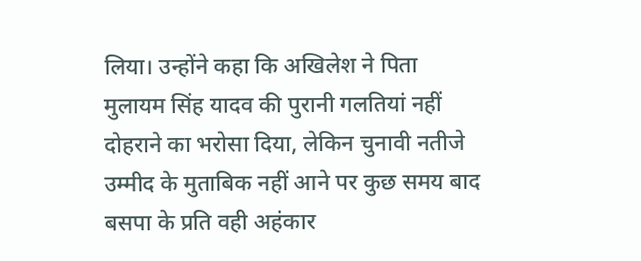लिया। उन्होंने कहा कि अखिलेश ने पिता मुलायम सिंह यादव की पुरानी गलतियां नहीं दोहराने का भरोसा दिया, लेकिन चुनावी नतीजे उम्मीद के मुताबिक नहीं आने पर कुछ समय बाद बसपा के प्रति वही अहंकार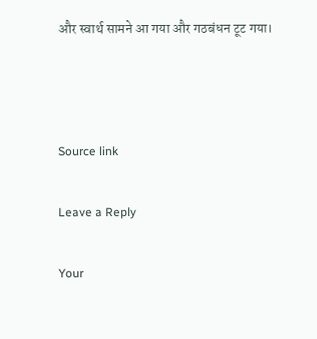और स्वार्थ सामने आ गया और गठबंधन टूट गया।



Source link

Leave a Reply

Your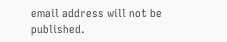email address will not be published.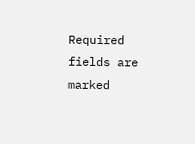Required fields are marked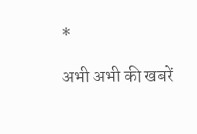*

अभी अभी की खबरें